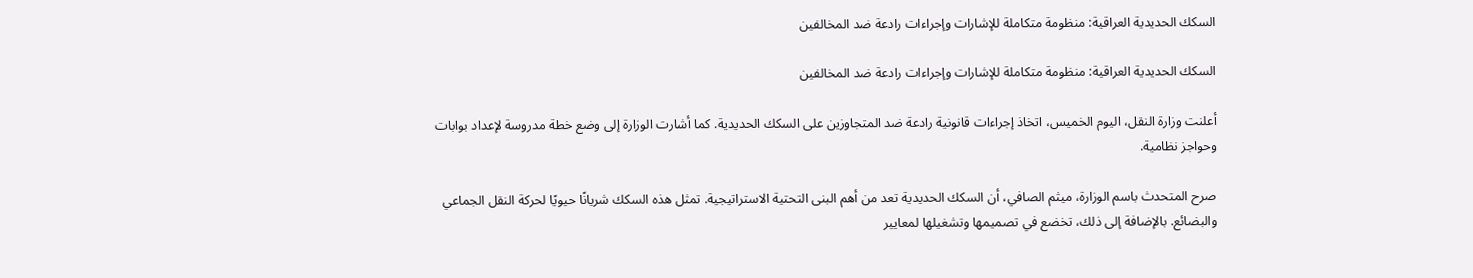السكك الحديدية العراقية: منظومة متكاملة للإشارات وإجراءات رادعة ضد المخالفين

السكك الحديدية العراقية: منظومة متكاملة للإشارات وإجراءات رادعة ضد المخالفين

أعلنت وزارة النقل، اليوم الخميس، اتخاذ إجراءات قانونية رادعة ضد المتجاوزين على السكك الحديدية. كما أشارت الوزارة إلى وضع خطة مدروسة لإعداد بوابات وحواجز نظامية.

صرح المتحدث باسم الوزارة، ميثم الصافي، أن السكك الحديدية تعد من أهم البنى التحتية الاستراتيجية. تمثل هذه السكك شريانًا حيويًا لحركة النقل الجماعي والبضائع. بالإضافة إلى ذلك، تخضع في تصميمها وتشغيلها لمعايير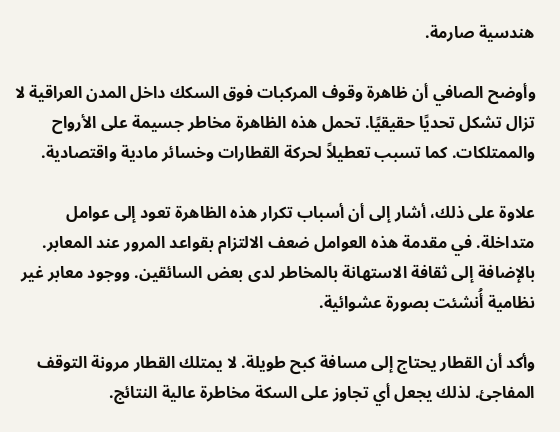هندسية صارمة.

وأوضح الصافي أن ظاهرة وقوف المركبات فوق السكك داخل المدن العراقية لا تزال تشكل تحديًا حقيقيًا. تحمل هذه الظاهرة مخاطر جسيمة على الأرواح والممتلكات. كما تسبب تعطيلاً لحركة القطارات وخسائر مادية واقتصادية.

علاوة على ذلك، أشار إلى أن أسباب تكرار هذه الظاهرة تعود إلى عوامل متداخلة. في مقدمة هذه العوامل ضعف الالتزام بقواعد المرور عند المعابر. بالإضافة إلى ثقافة الاستهانة بالمخاطر لدى بعض السائقين. ووجود معابر غير نظامية أُنشئت بصورة عشوائية.

وأكد أن القطار يحتاج إلى مسافة كبح طويلة. لا يمتلك القطار مرونة التوقف المفاجئ. لذلك يجعل أي تجاوز على السكة مخاطرة عالية النتائج.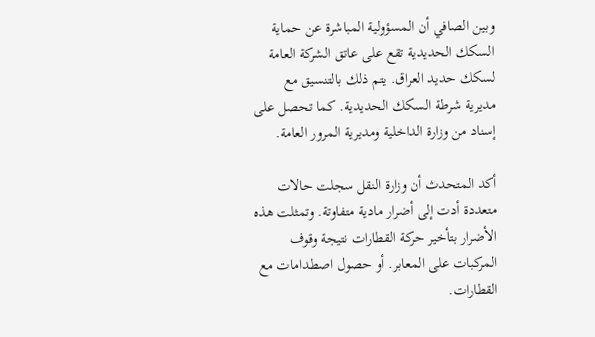وبين الصافي أن المسؤولية المباشرة عن حماية السكك الحديدية تقع على عاتق الشركة العامة لسكك حديد العراق. يتم ذلك بالتنسيق مع مديرية شرطة السكك الحديدية. كما تحصل على إسناد من وزارة الداخلية ومديرية المرور العامة.

أكد المتحدث أن وزارة النقل سجلت حالات متعددة أدت إلى أضرار مادية متفاوتة. وتمثلت هذه الأضرار بتأخير حركة القطارات نتيجة وقوف المركبات على المعابر. أو حصول اصطدامات مع القطارات.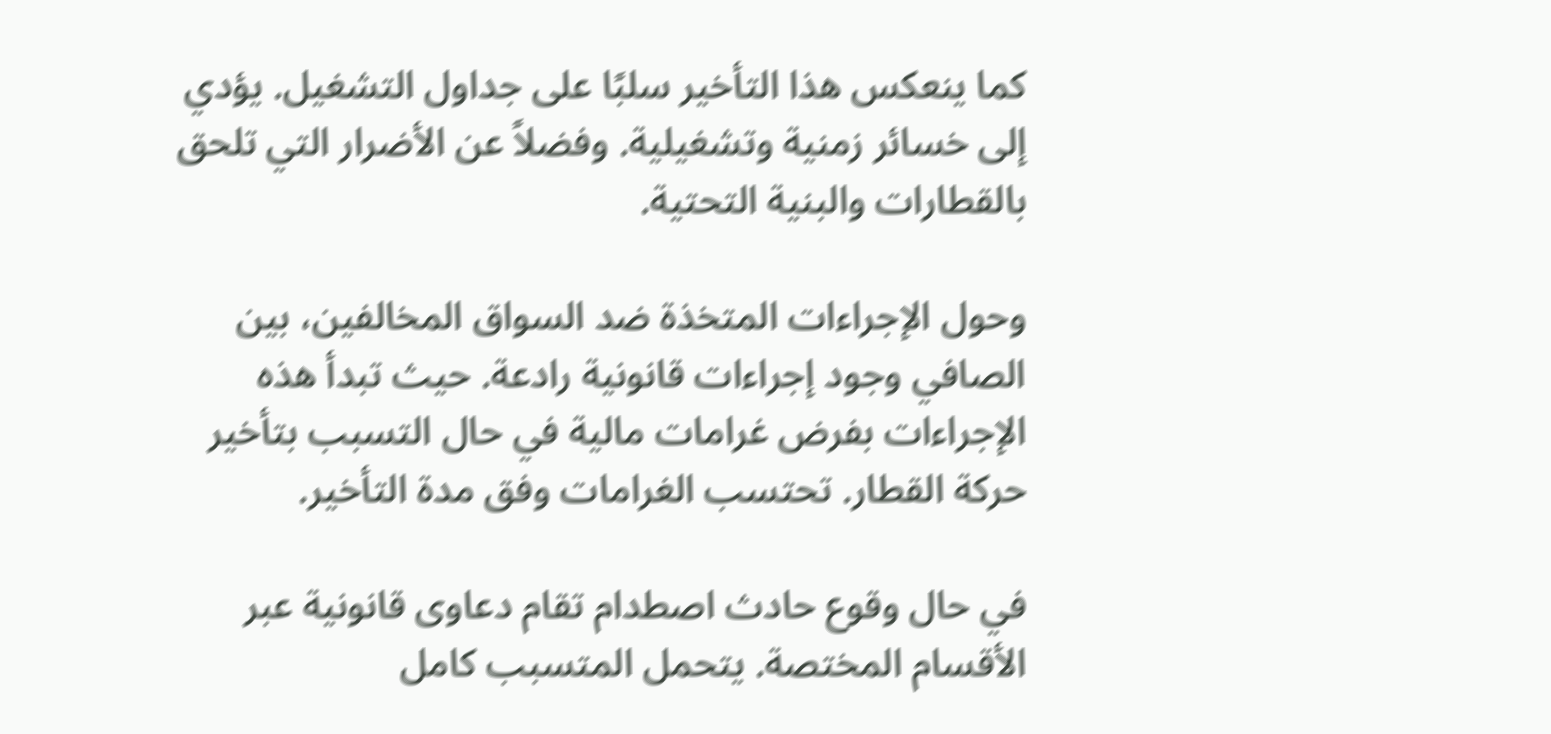كما ينعكس هذا التأخير سلبًا على جداول التشغيل. يؤدي إلى خسائر زمنية وتشغيلية. وفضلاً عن الأضرار التي تلحق بالقطارات والبنية التحتية.

وحول الإجراءات المتخذة ضد السواق المخالفين، بين الصافي وجود إجراءات قانونية رادعة. حيث تبدأ هذه الإجراءات بفرض غرامات مالية في حال التسبب بتأخير حركة القطار. تحتسب الغرامات وفق مدة التأخير.

في حال وقوع حادث اصطدام تقام دعاوى قانونية عبر الأقسام المختصة. يتحمل المتسبب كامل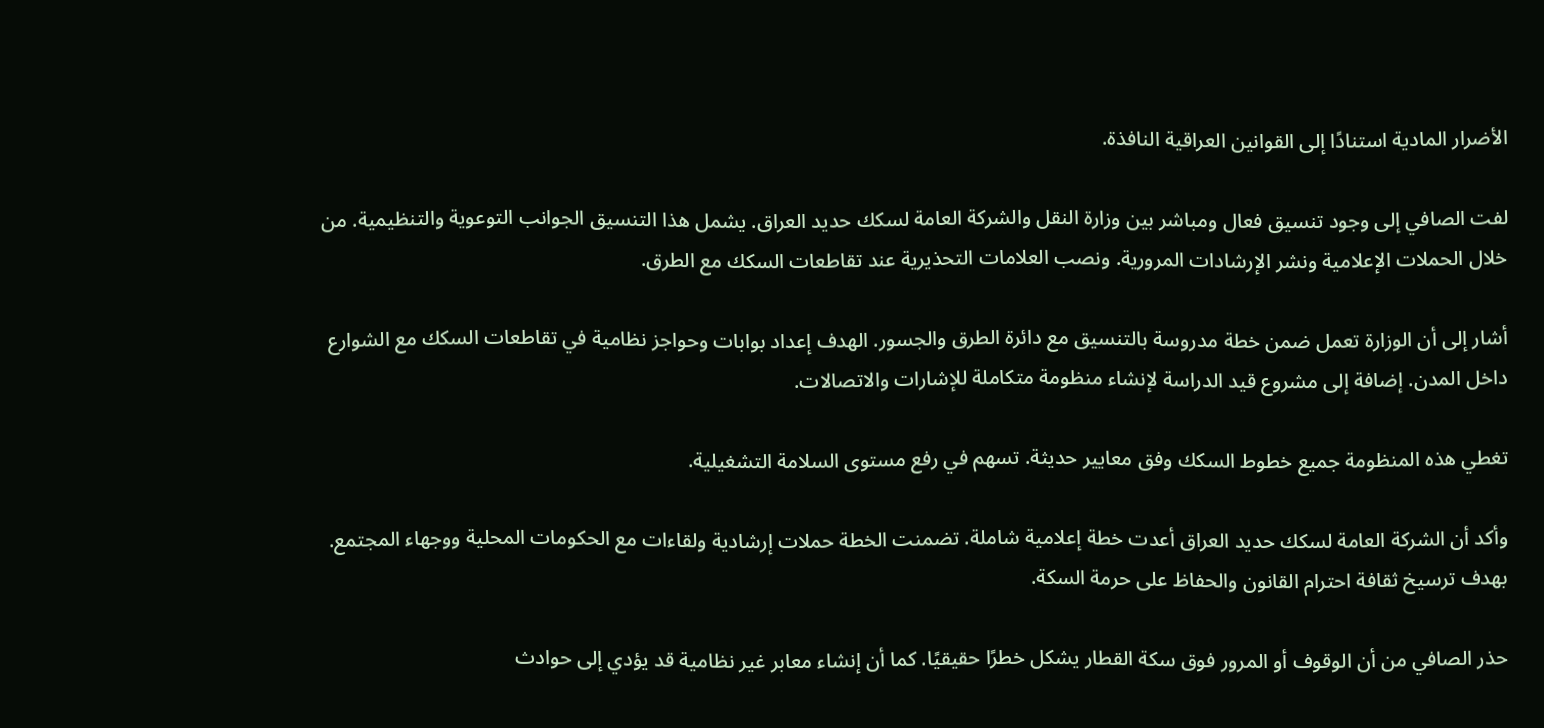الأضرار المادية استنادًا إلى القوانين العراقية النافذة.

لفت الصافي إلى وجود تنسيق فعال ومباشر بين وزارة النقل والشركة العامة لسكك حديد العراق. يشمل هذا التنسيق الجوانب التوعوية والتنظيمية. من خلال الحملات الإعلامية ونشر الإرشادات المرورية. ونصب العلامات التحذيرية عند تقاطعات السكك مع الطرق.

أشار إلى أن الوزارة تعمل ضمن خطة مدروسة بالتنسيق مع دائرة الطرق والجسور. الهدف إعداد بوابات وحواجز نظامية في تقاطعات السكك مع الشوارع داخل المدن. إضافة إلى مشروع قيد الدراسة لإنشاء منظومة متكاملة للإشارات والاتصالات.

تغطي هذه المنظومة جميع خطوط السكك وفق معايير حديثة. تسهم في رفع مستوى السلامة التشغيلية.

وأكد أن الشركة العامة لسكك حديد العراق أعدت خطة إعلامية شاملة. تضمنت الخطة حملات إرشادية ولقاءات مع الحكومات المحلية ووجهاء المجتمع. بهدف ترسيخ ثقافة احترام القانون والحفاظ على حرمة السكة.

حذر الصافي من أن الوقوف أو المرور فوق سكة القطار يشكل خطرًا حقيقيًا. كما أن إنشاء معابر غير نظامية قد يؤدي إلى حوادث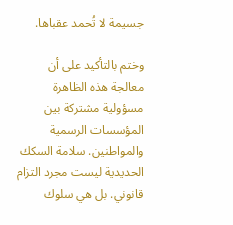جسيمة لا تُحمد عقباها.

وختم بالتأكيد على أن معالجة هذه الظاهرة مسؤولية مشتركة بين المؤسسات الرسمية والمواطنين. سلامة السكك الحديدية ليست مجرد التزام قانوني. بل هي سلوك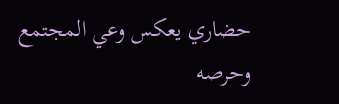حضاري يعكس وعي المجتمع وحرصه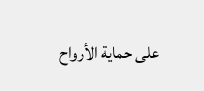على حماية الأرواح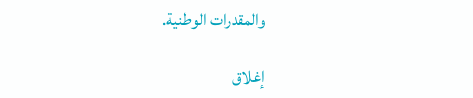والمقدرات الوطنية.

إغلاق